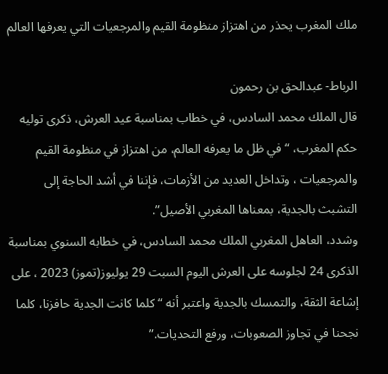ملك المغرب يحذر من اهتزاز منظومة القيم والمرجعيات التي يعرفها العالم

الرباط- عبدالحق بن رحمون
قال الملك محمد السادس، في خطاب بمناسبة عيد العرش، ذكرى توليه حكم المغرب، “في ظل ما يعرفه العالم، من اهتزاز في منظومة القيم والمرجعيات ، وتداخل العديد من الأزمات، فإننا في أشد الحاجة إلى التشبث بالجدية، بمعناها المغربي الأصيل”.
وشدد، العاهل المغربي الملك محمد السادس، في خطابه السنوي بمناسبة الذكرى 24 لجلوسه على العرش اليوم السبت 29 يوليوز(تموز) 2023 ، على إشاعة الثقة، والتمسك بالجدية واعتبر أنه “كلما كانت الجدية حافزنا، كلما نجحنا في تجاوز الصعوبات، ورفع التحديات.”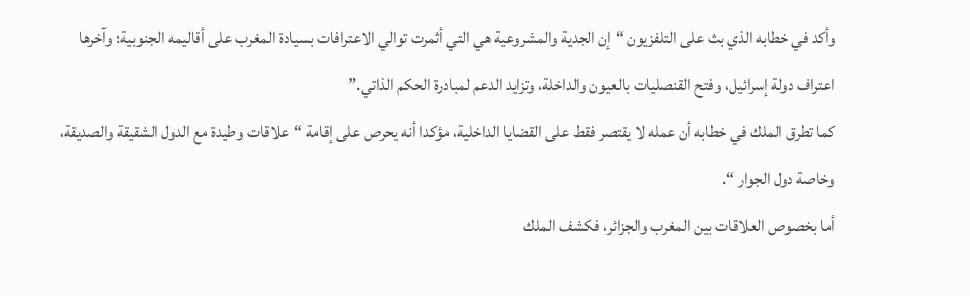وأكد في خطابه الذي بث على التلفزيون “إن الجدية والمشروعية هي التي أثمرت توالي الاعترافات بسيادة المغرب على أقاليمه الجنوبية؛ وآخرها اعتراف دولة إسرائيل، وفتح القنصليات بالعيون والداخلة، وتزايد الدعم لمبادرة الحكم الذاتي.”
كما تطرق الملك في خطابه أن عمله لا يقتصر فقط على القضايا الداخلية، مؤكدا أنه يحرص على إقامة “علاقات وطيدة مع الدول الشقيقة والصديقة، وخاصة دول الجوار “.
أما بخصوص العلاقات بين المغرب والجزائر، فكشف الملك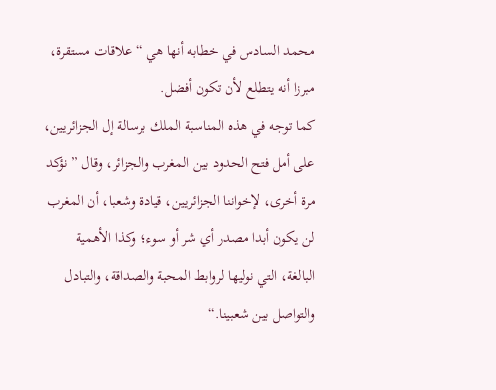محمد السادس في خطابه أنها هي “علاقات مستقرة، مبرزا أنه يتطلع لأن تكون أفضل.
كما توجه في هذه المناسبة الملك برسالة إل الجزائريين، على أمل فتح الحدود بين المغرب والجزائر، وقال ” نؤكد مرة أخرى، لإخواننا الجزائريين، قيادة وشعبا، أن المغرب لن يكون أبدا مصدر أي شر أو سوء؛ وكذا الأهمية البالغة، التي نوليها لروابط المحبة والصداقة، والتبادل والتواصل بين شعبينا.“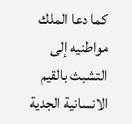كما دعا الملك مواطنيه إلى التشبث بالقيم الانسانية الجدية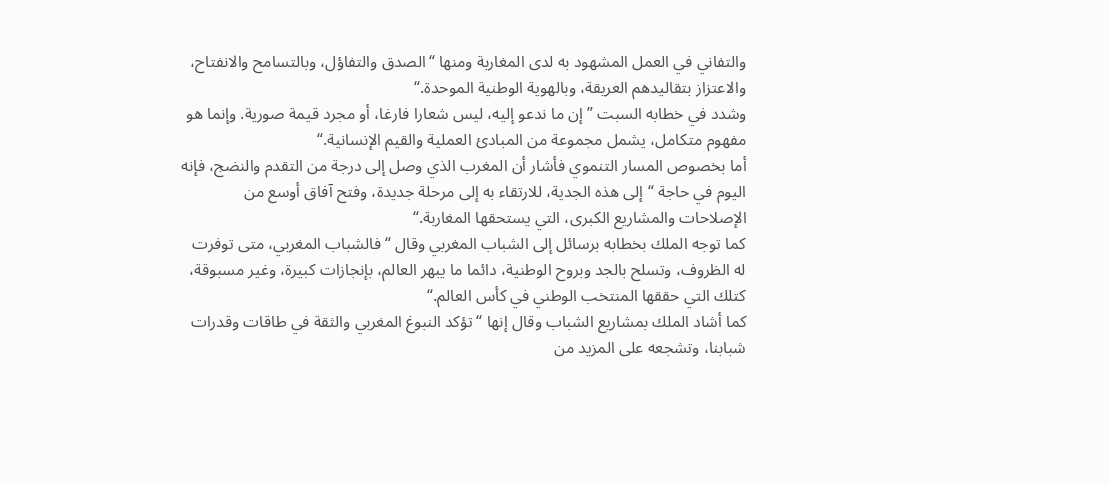والتفاني في العمل المشهود به لدى المغاربة ومنها “الصدق والتفاؤل، وبالتسامح والانفتاح، والاعتزاز بتقاليدهم العريقة، وبالهوية الوطنية الموحدة.“
وشدد في خطابه السبت ” إن ما ندعو إليه، ليس شعارا فارغا، أو مجرد قيمة صورية. وإنما هو مفهوم متكامل، يشمل مجموعة من المبادئ العملية والقيم الإنسانية.“
أما بخصوص المسار التنموي فأشار أن المغرب الذي وصل إلى درجة من التقدم والنضج، فإنه اليوم في حاجة “إلى هذه الجدية، للارتقاء به إلى مرحلة جديدة، وفتح آفاق أوسع من الإصلاحات والمشاريع الكبرى، التي يستحقها المغاربة.“
كما توجه الملك بخطابه برسائل إلى الشباب المغربي وقال “فالشباب المغربي، متى توفرت له الظروف، وتسلح بالجد وبروح الوطنية، دائما ما يبهر العالم، بإنجازات كبيرة، وغير مسبوقة، كتلك التي حققها المنتخب الوطني في كأس العالم.“
كما أشاد الملك بمشاريع الشباب وقال إنها “تؤكد النبوغ المغربي والثقة في طاقات وقدرات شبابنا، وتشجعه على المزيد من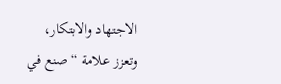الاجتهاد والابتكار، وتعزز علامة “صنع في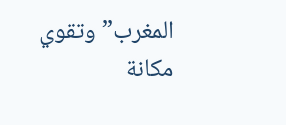المغرب” وتقوي مكانة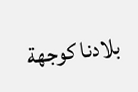بلادنا كوجهة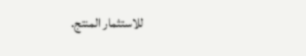للاستثمار المنتج.